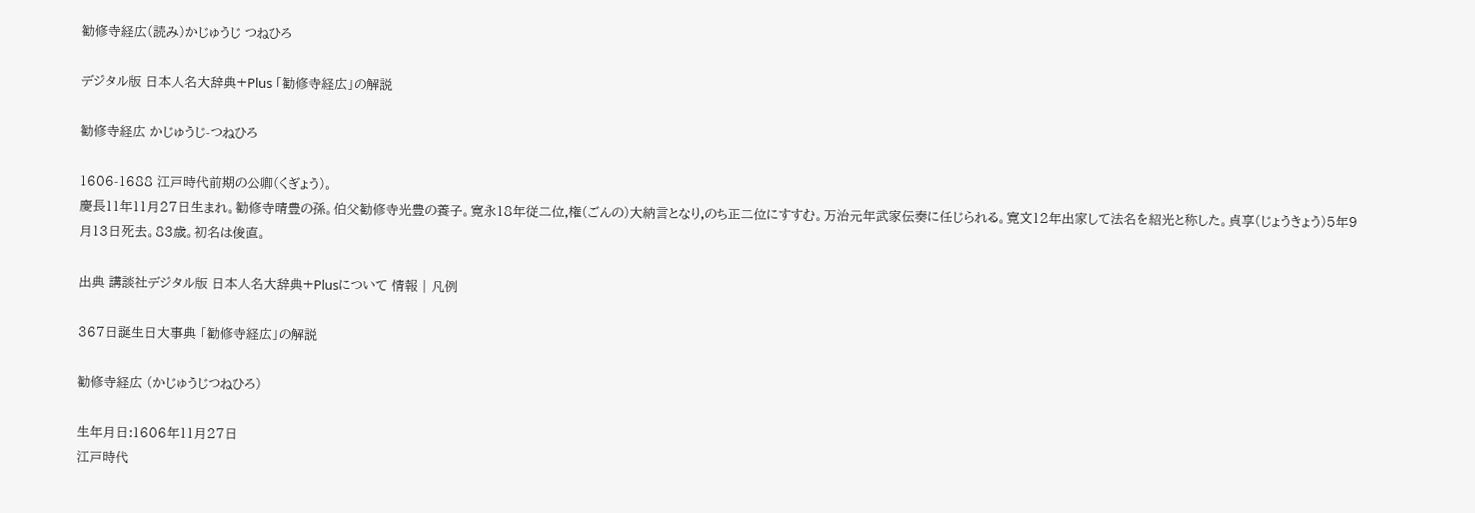勧修寺経広(読み)かじゅうじ つねひろ

デジタル版 日本人名大辞典+Plus 「勧修寺経広」の解説

勧修寺経広 かじゅうじ-つねひろ

1606-1688 江戸時代前期の公卿(くぎょう)。
慶長11年11月27日生まれ。勧修寺晴豊の孫。伯父勧修寺光豊の養子。寛永18年従二位,権(ごんの)大納言となり,のち正二位にすすむ。万治元年武家伝奏に任じられる。寛文12年出家して法名を紹光と称した。貞享(じょうきょう)5年9月13日死去。83歳。初名は俊直。

出典 講談社デジタル版 日本人名大辞典+Plusについて 情報 | 凡例

367日誕生日大事典 「勧修寺経広」の解説

勧修寺経広 (かじゅうじつねひろ)

生年月日:1606年11月27日
江戸時代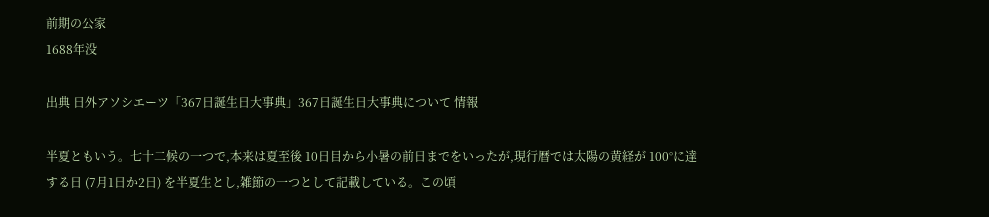前期の公家
1688年没

出典 日外アソシエーツ「367日誕生日大事典」367日誕生日大事典について 情報

半夏ともいう。七十二候の一つで,本来は夏至後 10日目から小暑の前日までをいったが,現行暦では太陽の黄経が 100°に達する日 (7月1日か2日) を半夏生とし,雑節の一つとして記載している。この頃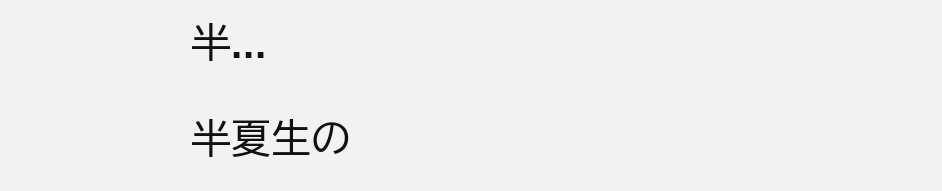半...

半夏生の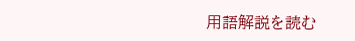用語解説を読む